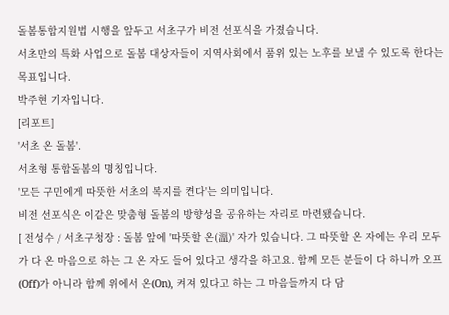돌봄통합지원법 시행을 앞두고 서초구가 비전 선포식을 가졌습니다.
서초만의 특화 사업으로 돌봄 대상자들이 지역사회에서 품위 있는 노후를 보낼 수 있도록 한다는 목표입니다.
박주현 기자입니다.
[리포트]
'서초 온 돌봄'.
서초형 통합돌봄의 명칭입니다.
'모든 구민에게 따뜻한 서초의 복지를 켠다'는 의미입니다.
비전 선포식은 이같은 맞춤형 돌봄의 방향성을 공유하는 자리로 마련됐습니다.
[ 전성수 / 서초구청장 : 돌봄 앞에 '따뜻할 온(溫)' 자가 있습니다. 그 따뜻할 온 자에는 우리 모두가 다 온 마음으로 하는 그 온 자도 들어 있다고 생각을 하고요. 함께 모든 분들이 다 하니까 오프(Off)가 아니라 함께 위에서 온(On), 켜져 있다고 하는 그 마음들까지 다 담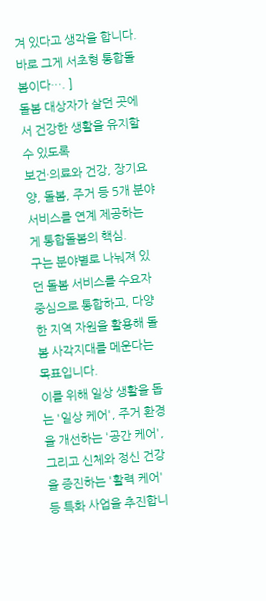겨 있다고 생각을 합니다. 바로 그게 서초형 통합돌봄이다…. ]
돌봄 대상자가 살던 곳에서 건강한 생활을 유지할 수 있도록
보건·의료와 건강, 장기요양, 돌봄, 주거 등 5개 분야 서비스를 연계 제공하는 게 통합돌봄의 핵심.
구는 분야별로 나눠져 있던 돌봄 서비스를 수요자 중심으로 통합하고, 다양한 지역 자원을 활용해 돌봄 사각지대를 메운다는 목표입니다.
이를 위해 일상 생활을 돕는 '일상 케어', 주거 환경을 개선하는 '공간 케어', 그리고 신체와 정신 건강을 증진하는 '활력 케어' 등 특화 사업을 추진합니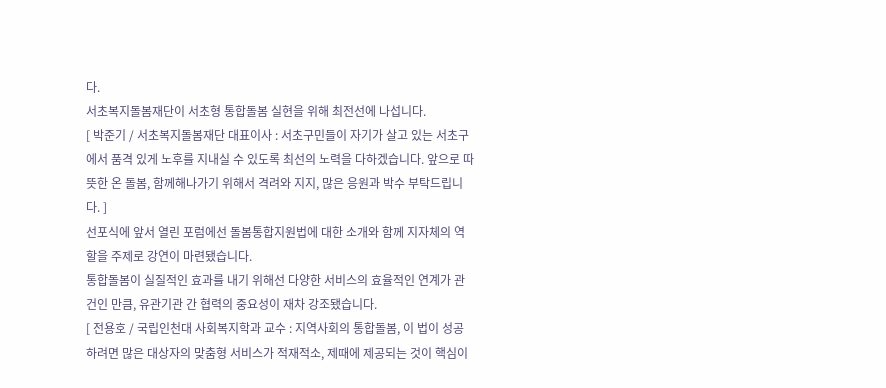다.
서초복지돌봄재단이 서초형 통합돌봄 실현을 위해 최전선에 나섭니다.
[ 박준기 / 서초복지돌봄재단 대표이사 : 서초구민들이 자기가 살고 있는 서초구에서 품격 있게 노후를 지내실 수 있도록 최선의 노력을 다하겠습니다. 앞으로 따뜻한 온 돌봄, 함께해나가기 위해서 격려와 지지, 많은 응원과 박수 부탁드립니다. ]
선포식에 앞서 열린 포럼에선 돌봄통합지원법에 대한 소개와 함께 지자체의 역할을 주제로 강연이 마련됐습니다.
통합돌봄이 실질적인 효과를 내기 위해선 다양한 서비스의 효율적인 연계가 관건인 만큼, 유관기관 간 협력의 중요성이 재차 강조됐습니다.
[ 전용호 / 국립인천대 사회복지학과 교수 : 지역사회의 통합돌봄, 이 법이 성공하려면 많은 대상자의 맞춤형 서비스가 적재적소, 제때에 제공되는 것이 핵심이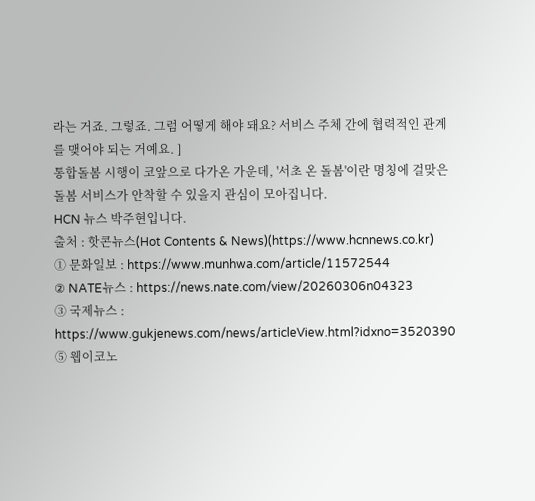라는 거죠. 그렇죠. 그럼 어떻게 해야 돼요? 서비스 주체 간에 협력적인 관계를 맺어야 되는 거예요. ]
통합돌봄 시행이 코앞으로 다가온 가운데, '서초 온 돌봄'이란 명칭에 걸맞은 돌봄 서비스가 안착할 수 있을지 관심이 모아집니다.
HCN 뉴스 박주현입니다.
출처 : 핫콘뉴스(Hot Contents & News)(https://www.hcnnews.co.kr)
① 문화일보 : https://www.munhwa.com/article/11572544
② NATE뉴스 : https://news.nate.com/view/20260306n04323
③ 국제뉴스 : https://www.gukjenews.com/news/articleView.html?idxno=3520390
⑤ 웹이코노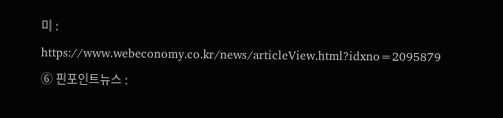미 : https://www.webeconomy.co.kr/news/articleView.html?idxno=2095879
⑥ 핀포인트뉴스 :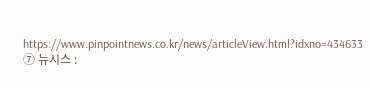https://www.pinpointnews.co.kr/news/articleView.html?idxno=434633
⑦ 뉴시스 :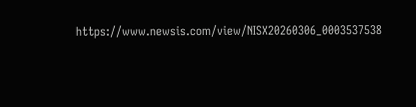https://www.newsis.com/view/NISX20260306_0003537538